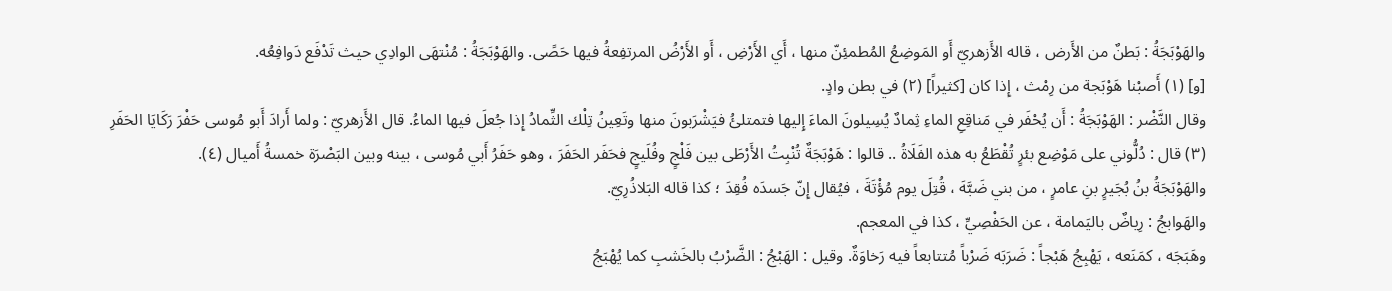والهَوْبَجَةُ : بَطنٌ من الأَرض ، قاله الأَزهريّ أَو المَوضِعُ المُطمئِنّ منها ، أَي الأَرْضِ ، أَو الأَرْضُ المرتفِعةُ فيها حَصًى. والهَوْبَجَةُ : مُنْتهَى الوادِي حيث تَدْفَع دَوافِعُه.
[و] (١) أَصبْنا هَوْبَجة من رِمْث ، إِذا كان [كثيراً] (٢) في بطن وادٍ.
وقال النَّضْر : الهَوْبَجَةُ : أَن يُحْفَر في مَناقِعِ الماءِ ثِمادٌ يُسِيلونَ الماءَ إِليها فتمتلئُ فيَشْرَبونَ منها وتَعِينُ تِلْك الثِّمادُ إِذا جُعلَ فيها الماءُ. قال الأَزهريّ : ولما أَرادَ أَبو مُوسى حَفْرَ رَكَايَا الحَفَرِ (٣) قال : دُلُّوني على مَوْضِع بئرٍ تُقْطَعُ به هذه الفَلَاةُ .. قالوا : هَوْبَجَةٌ تُنْبِتُ الأَرْطَى بين فَلْجٍ وفُلَيجٍ فحَفَر الحَفَرَ ، وهو حَفَرُ أَبي مُوسى ، بينه وبين البَصْرَة خمسةُ أَميال (٤).
والهَوْبَجَةُ بنُ بُجَيرٍ بنِ عامرٍ ، من بني ضَبَّهَ ، قُتِلَ يوم مُؤْتَةَ ، فيُقال إِنّ جَسدَه فُقِدَ ؛ كذا قاله البَلاذُرِيّ.
والهَوابجُ : رِياضٌ باليَمامة ، عن الحَفْصِيِّ ، كذا في المعجم.
وهَبَجَه ، كمَنَعه ، يَهْبِجُ هَبْجاً : ضَرَبَه ضَرْباً مُتتابعاً فيه رَخاوَةٌ. وقيل : الهَبْجُ : الضَّرْبُ بالخَشبِ كما يُهْبَجُ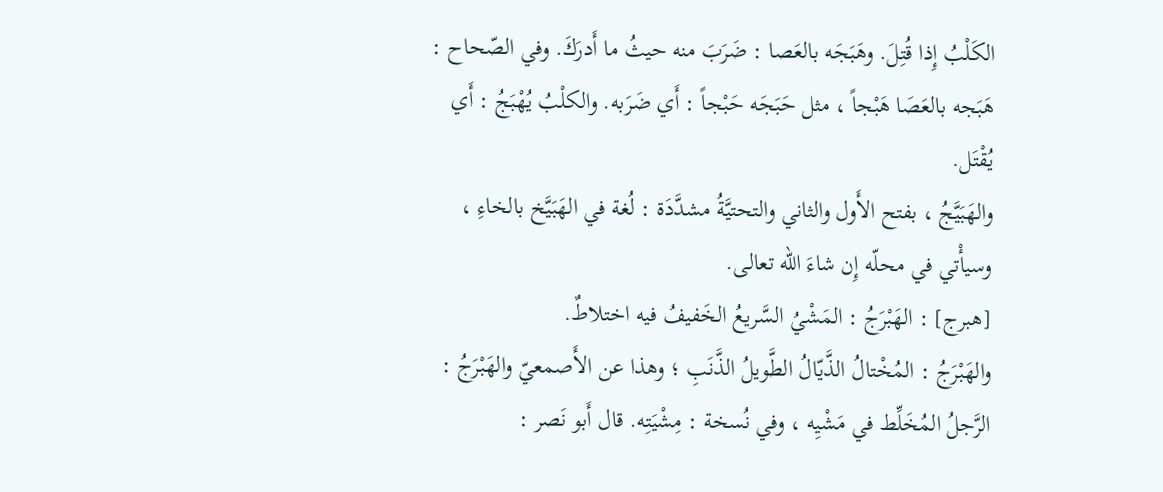الكَلْبُ إِذا قُتِلَ. وهَبَجَه بالعَصا : ضَرَبَ منه حيثُ ما أَدرَكَ. وفي الصّحاح : هَبَجه بالعَصَا هَبْجاً ، مثل حَبَجَه حَبْجاً : أَي ضَرَبه. والكلْبُ يُهْبَجُ : أَي يُقْتَل.
والهَبَيَّجُ ، بفتح الأَول والثاني والتحتيَّةُ مشدَّدَة : لُغة في الهَبَيَّخ بالخاءِ ، وسيأْتي في محلّه إِن شاءَ الله تعالى.
[هبرج] : الهَبْرَجُ : المَشْيُ السَّريعُ الخَفيفُ فيه اختلاطٌ.
والهَبْرَجُ : المُخْتالُ الذَّيّالُ الطَّويلُ الذَّنَبِ ؛ وهذا عن الأَصمعيّ والهَبْرَجُ : الرَّجلُ المُخَلِّط في مَشْيِه ، وفي نُسخة : مِشْيَتِه. قال أَبو نَصر :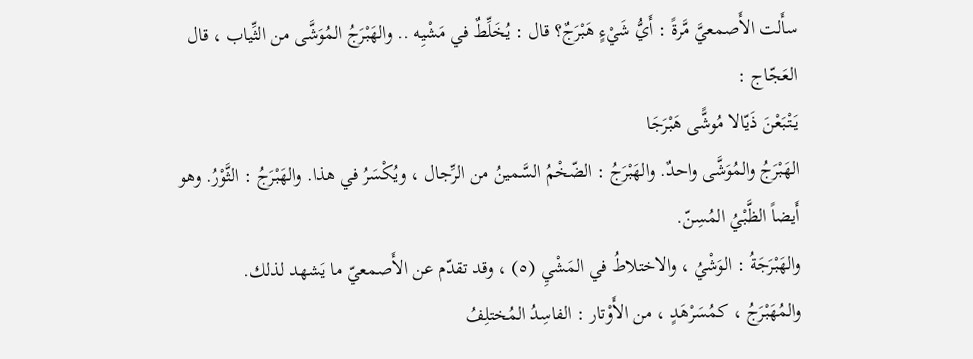سأَلت الأَصمعيَّ مَّرةً : أَيُّ شَيْءٍ هَبْرَجٌ؟ قال : يُخَلِّطٌ في مَشْيِه .. والهَبْرَجُ المُوَشَّى من الثِّياب ، قال العَجّاج :
يَتْبَعْنَ ذَيّالا مُوشًّى هَبْرَجَا
الهَبْرَجُ والمُوَشَّى واحدٌ. والهَبْرَجُ : الضّخْمُ السَّمينُ من الرِّجال ، ويُكْسَرُ في هذا. والهَبْرَجُ : الثَّوْرُ. وهو أَيضاً الظَّبْيُ المُسِنّ.
والهَبْرَجَةُ : الوَشْيُ ، والاختلاطُ في المَشْيِ (٥) ، وقد تقدّم عن الأَصمعيّ ما يَشهد لذلك.
والمُهَبْرَجُ ، كمُسَرْهَدٍ ، من الأَوْتار : الفاسِدُ المُختلِفُ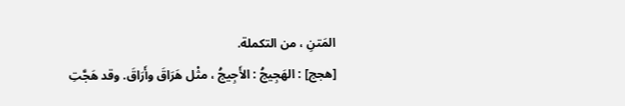المَتنِ ، من التكملة.
[هجج] : الهَجِيجُ : الأَجِيجُ ، مثْل هَرَاقَ وأَرَاقَ. وقد هَجَّتِ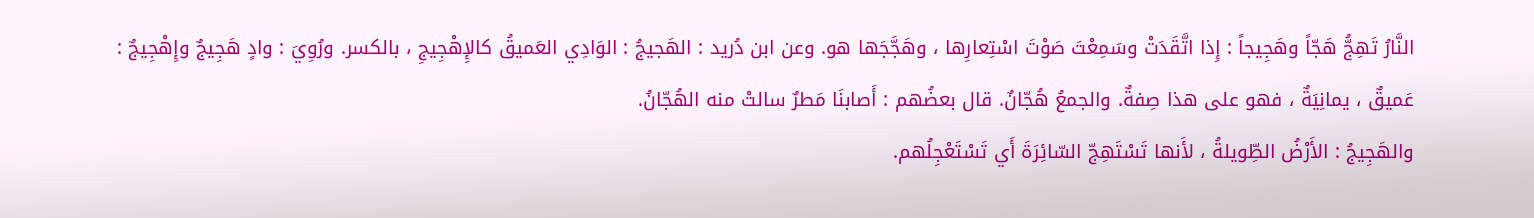النَّارُ تَهِجُّ هَجّاً وهَجِيجاً : إِذا اتَّقَدَتْ وسَمِعْتَ صَوْتَ اسْتِعارِها ، وهَجَّجَها هو. وعن ابن دُريد : الهَجيجُ : الوَادِي العَميقُ كالإِهْجِيجِ ، بالكسر. ورُوِيَ : وادٍ هَجِيجٌ وإِهْجِيجٌ : عَميقٌ ، يمانِيَةٌ ، فهو على هذا صِفةٌ. والجمعُ هُجّانٌ. قال بعضُهم : أَصابنَا مَطرٌ سالتْ منه الهُجّانُ.
والهَجِيجُ : الأَرْضُ الطِّويلةُ ، لأَنها تَسْتَهِجّ السّائِرَةَ أَي تَسْتَعْجِلُهم.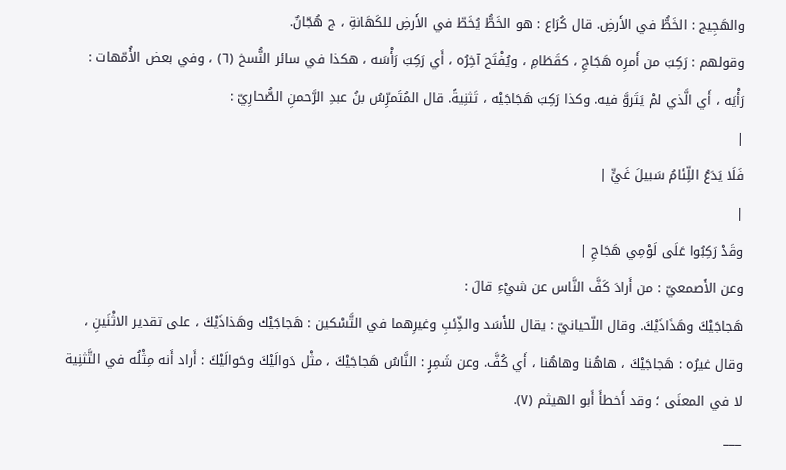والهَجِيج : الخَطُّ في الأَرضِ. قال كُرَاع : هو الخَطُّ يُخَطّ في الأَرضِ للكَهَانةِ ، ج هُجّانٌ.
وقولهم : رَكِبَ من أَمرِه هَجَاجِ ، كقَطَامِ ، ويُفْتَح آخِرُه ، أَي رَكِبَ رَأْسَه ، هكذا في سائر النُّسخ (٦) ، وفي بعض الأُمّهات : رَأْيَه ، أَي الَّذي لمْ يَتَروَّ فيه. وكذا رَكِبَ هَجَاجَيْه ، تَثنِيةً. قال المُتَمرِّسُ بنُ عبدِ الرَّحمنِ الصُّحارِيّ :
|
فَلَا يَدَعُ اللِّئامُ سَبيلَ غَيٍّ |
|
وقَدْ رَكِبُوا عَلَى لَوْمِي هَجَاجِ |
وعن الأَصمعيّ : من أَرادَ كَفَّ النَّاس عن شيْءِ قالَ :
هَجاجَيْكَ وهَذَاذَيْكَ. وقال اللّحيانيّ : يقال للأَسَد والذِّئبِ وغيرِهما في التَّسْكين : هَجاجَيْك وهَذاذَيْكَ ، على تقدير الاثْنَينِ ، وقال غيرُه : هَجاجَيْكَ ، هاهُنا وهاهُنا ، أَي كُفَّ. وعن شَمِرٍ : النَّاسُ هَجاجَيْكَ ، مثْل دَوالَيْكَ وحَوالَيْكَ : أَراد أَنه مِثْلُه في التَّثنِية لا في المعنَى ؛ وقد أَخطأَ أَبو الهيثم (٧).
___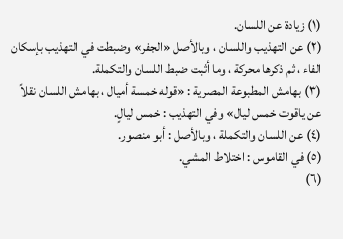(١) زيادة عن اللسان.
(٢) عن التهذيب واللسان ، وبالأصل «الجفر» وضبطت في التهذيب بإسكان الفاء ، ثم ذكرها محركة ، وما أثبت ضبط اللسان والتكملة.
(٣) بهامش المطبوعة المصرية : «قوله خمسة أميال ، بهامش اللسان نقلاً عن ياقوت خمس ليال» وفي التهذيب : خمس ليالٍ.
(٤) عن اللسان والتكملة ، وبالأصل : أبو منصور.
(٥) في القاموس : اختلاط المشي.
(٦)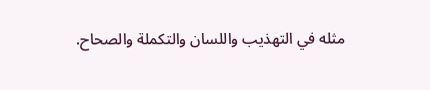مثله في التهذيب واللسان والتكملة والصحاح.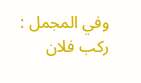وفي المجمل : ركب فلان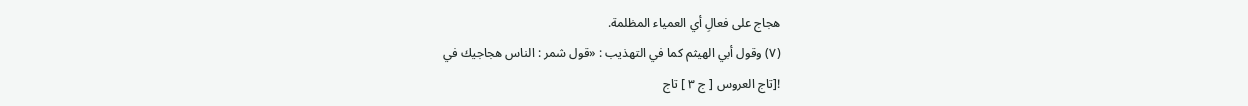هجاج على فعالِ أي العمياء المظلمة.
(٧) وقول أبي الهيثم كما في التهذيب : «قول شمر : الناس هجاجيك في
![تاج العروس [ ج ٣ ] تاج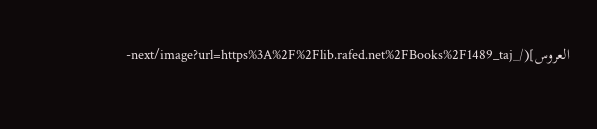العروس](/_next/image?url=https%3A%2F%2Flib.rafed.net%2FBooks%2F1489_taj-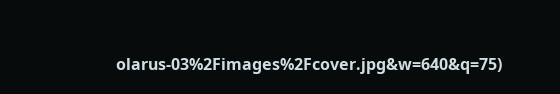olarus-03%2Fimages%2Fcover.jpg&w=640&q=75)